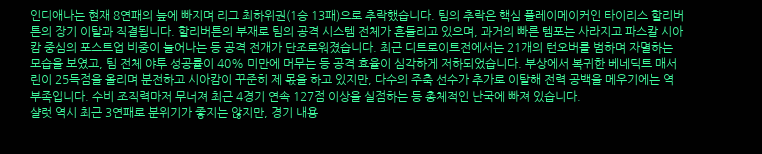인디애나는 현재 8연패의 늪에 빠지며 리그 최하위권(1승 13패)으로 추락했습니다. 팀의 추락은 핵심 플레이메이커인 타이리스 할리버튼의 장기 이탈과 직결됩니다. 할리버튼의 부재로 팀의 공격 시스템 전체가 흔들리고 있으며, 과거의 빠른 템포는 사라지고 파스칼 시아캄 중심의 포스트업 비중이 늘어나는 등 공격 전개가 단조로워졌습니다. 최근 디트로이트전에서는 21개의 턴오버를 범하며 자멸하는 모습을 보였고, 팀 전체 야투 성공률이 40% 미만에 머무는 등 공격 효율이 심각하게 저하되었습니다. 부상에서 복귀한 베네딕트 매서린이 25득점을 올리며 분전하고 시아캄이 꾸준히 제 몫을 하고 있지만, 다수의 주축 선수가 추가로 이탈해 전력 공백을 메우기에는 역부족입니다. 수비 조직력마저 무너져 최근 4경기 연속 127점 이상을 실점하는 등 총체적인 난국에 빠져 있습니다.
샬럿 역시 최근 3연패로 분위기가 좋지는 않지만, 경기 내용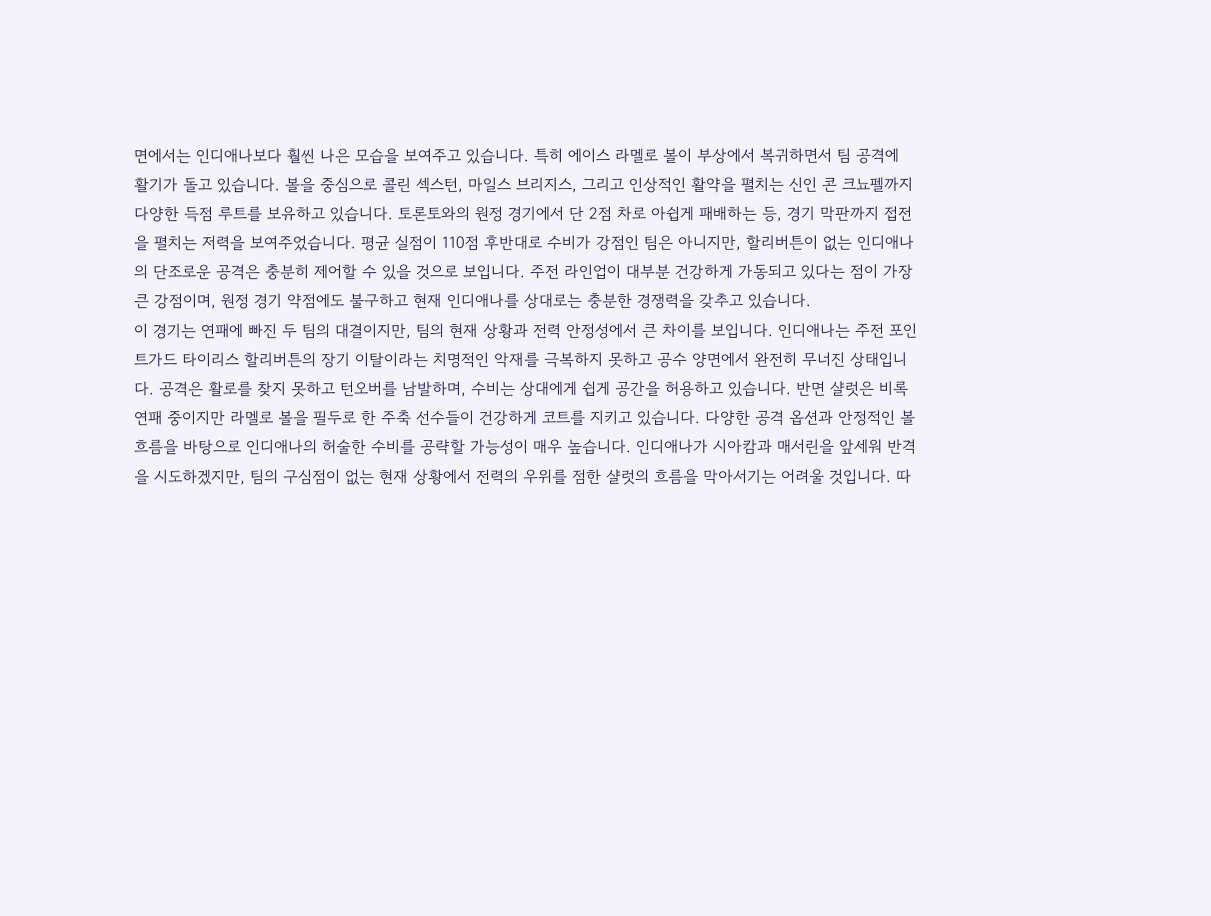면에서는 인디애나보다 훨씬 나은 모습을 보여주고 있습니다. 특히 에이스 라멜로 볼이 부상에서 복귀하면서 팀 공격에 활기가 돌고 있습니다. 볼을 중심으로 콜린 섹스턴, 마일스 브리지스, 그리고 인상적인 활약을 펼치는 신인 콘 크뇨펠까지 다양한 득점 루트를 보유하고 있습니다. 토론토와의 원정 경기에서 단 2점 차로 아쉽게 패배하는 등, 경기 막판까지 접전을 펼치는 저력을 보여주었습니다. 평균 실점이 110점 후반대로 수비가 강점인 팀은 아니지만, 할리버튼이 없는 인디애나의 단조로운 공격은 충분히 제어할 수 있을 것으로 보입니다. 주전 라인업이 대부분 건강하게 가동되고 있다는 점이 가장 큰 강점이며, 원정 경기 약점에도 불구하고 현재 인디애나를 상대로는 충분한 경쟁력을 갖추고 있습니다.
이 경기는 연패에 빠진 두 팀의 대결이지만, 팀의 현재 상황과 전력 안정성에서 큰 차이를 보입니다. 인디애나는 주전 포인트가드 타이리스 할리버튼의 장기 이탈이라는 치명적인 악재를 극복하지 못하고 공수 양면에서 완전히 무너진 상태입니다. 공격은 활로를 찾지 못하고 턴오버를 남발하며, 수비는 상대에게 쉽게 공간을 허용하고 있습니다. 반면 샬럿은 비록 연패 중이지만 라멜로 볼을 필두로 한 주축 선수들이 건강하게 코트를 지키고 있습니다. 다양한 공격 옵션과 안정적인 볼 흐름을 바탕으로 인디애나의 허술한 수비를 공략할 가능성이 매우 높습니다. 인디애나가 시아캄과 매서린을 앞세워 반격을 시도하겠지만, 팀의 구심점이 없는 현재 상황에서 전력의 우위를 점한 샬럿의 흐름을 막아서기는 어려울 것입니다. 따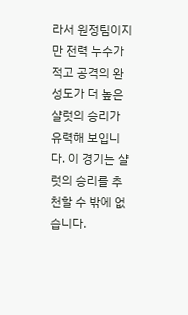라서 원정팀이지만 전력 누수가 적고 공격의 완성도가 더 높은 샬럿의 승리가 유력해 보입니다. 이 경기는 샬럿의 승리를 추천할 수 밖에 없습니다.